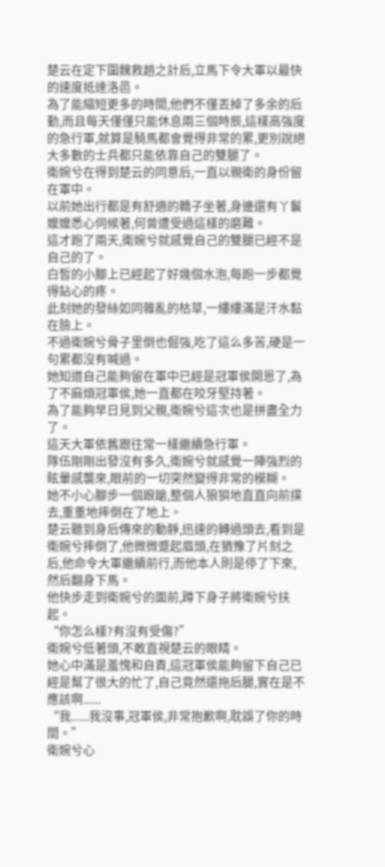楚云在定下圍魏救趙之計后,立馬下令大軍以最快的速度抵達洛邑。
為了能縮短更多的時間,他們不僅丟掉了多余的后勤,而且每天僅僅只能休息兩三個時辰,這樣高強度的急行軍,就算是騎馬都會覺得非常的累,更別說絕大多數的士兵都只能依靠自己的雙腿了。
衛婉兮在得到楚云的同意后,一直以親衛的身份留在軍中。
以前她出行都是有舒適的轎子坐著,身邊還有丫鬟嬤嬤悉心伺候著,何曾遭受過這樣的磨難。
這才跑了兩天,衛婉兮就感覺自己的雙腿已經不是自己的了。
白皙的小腳上已經起了好幾個水泡,每跑一步都覺得鉆心的疼。
此刻她的發絲如同雜亂的枯草,一縷縷滿是汗水黏在臉上。
不過衛婉兮骨子里倒也倔強,吃了這么多苦,硬是一句累都沒有喊過。
她知道自己能夠留在軍中已經是冠軍侯開恩了,為了不麻煩冠軍侯,她一直都在咬牙堅持著。
為了能夠早日見到父親,衛婉兮這次也是拼盡全力了。
這天大軍依舊跟往常一樣繼續急行軍。
隊伍剛剛出發沒有多久,衛婉兮就感覺一陣強烈的眩暈感襲來,眼前的一切突然變得非常的模糊。
她不小心腳步一個踉蹌,整個人狼狽地直直向前撲去,重重地摔倒在了地上。
楚云聽到身后傳來的動靜,迅速的轉過頭去,看到是衛婉兮摔倒了,他微微蹙起眉頭,在猶豫了片刻之后,他命令大軍繼續前行,而他本人則是停了下來,然后翻身下馬。
他快步走到衛婉兮的面前,蹲下身子將衛婉兮扶起。
“你怎么樣?有沒有受傷?”
衛婉兮低著頭,不敢直視楚云的眼睛。
她心中滿是羞愧和自責,這冠軍侯能夠留下自己已經是幫了很大的忙了,自己竟然還拖后腿,實在是不應該啊......
“我......我沒事,冠軍侯,非常抱歉啊,耽誤了你的時間。”
衛婉兮心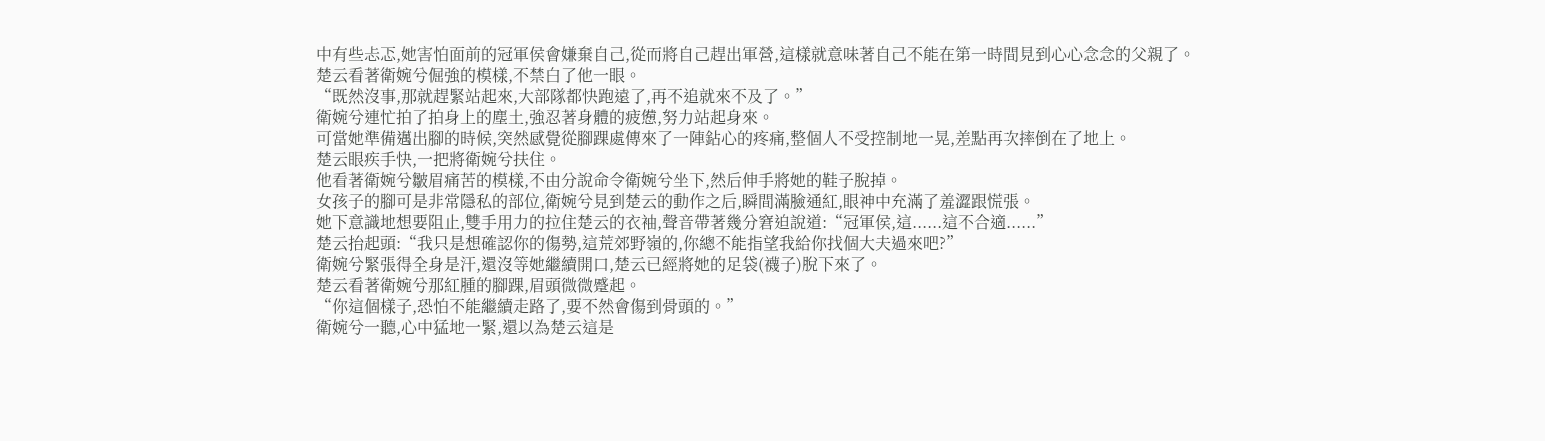中有些忐忑,她害怕面前的冠軍侯會嫌棄自己,從而將自己趕出軍營,這樣就意味著自己不能在第一時間見到心心念念的父親了。
楚云看著衛婉兮倔強的模樣,不禁白了他一眼。
“既然沒事,那就趕緊站起來,大部隊都快跑遠了,再不追就來不及了。”
衛婉兮連忙拍了拍身上的塵土,強忍著身體的疲憊,努力站起身來。
可當她準備邁出腳的時候,突然感覺從腳踝處傳來了一陣鉆心的疼痛,整個人不受控制地一晃,差點再次摔倒在了地上。
楚云眼疾手快,一把將衛婉兮扶住。
他看著衛婉兮皺眉痛苦的模樣,不由分說命令衛婉兮坐下,然后伸手將她的鞋子脫掉。
女孩子的腳可是非常隱私的部位,衛婉兮見到楚云的動作之后,瞬間滿臉通紅,眼神中充滿了羞澀跟慌張。
她下意識地想要阻止,雙手用力的拉住楚云的衣袖,聲音帶著幾分窘迫說道:“冠軍侯,這......這不合適......”
楚云抬起頭:“我只是想確認你的傷勢,這荒郊野嶺的,你總不能指望我給你找個大夫過來吧?”
衛婉兮緊張得全身是汗,還沒等她繼續開口,楚云已經將她的足袋(襪子)脫下來了。
楚云看著衛婉兮那紅腫的腳踝,眉頭微微蹙起。
“你這個樣子,恐怕不能繼續走路了,要不然會傷到骨頭的。”
衛婉兮一聽,心中猛地一緊,還以為楚云這是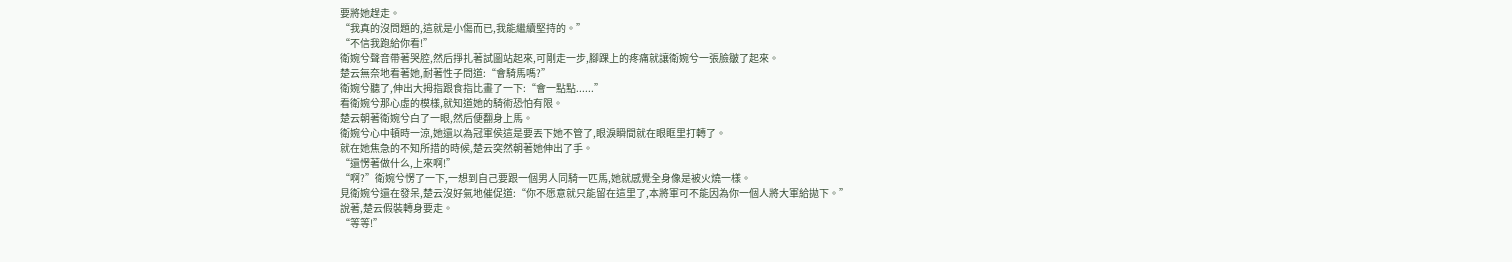要將她趕走。
“我真的沒問題的,這就是小傷而已,我能繼續堅持的。”
“不信我跑給你看!”
衛婉兮聲音帶著哭腔,然后掙扎著試圖站起來,可剛走一步,腳踝上的疼痛就讓衛婉兮一張臉皺了起來。
楚云無奈地看著她,耐著性子問道:“會騎馬嗎?”
衛婉兮聽了,伸出大拇指跟食指比畫了一下:“會一點點......”
看衛婉兮那心虛的模樣,就知道她的騎術恐怕有限。
楚云朝著衛婉兮白了一眼,然后便翻身上馬。
衛婉兮心中頓時一涼,她還以為冠軍侯這是要丟下她不管了,眼淚瞬間就在眼眶里打轉了。
就在她焦急的不知所措的時候,楚云突然朝著她伸出了手。
“還愣著做什么,上來啊!”
“啊?”衛婉兮愣了一下,一想到自己要跟一個男人同騎一匹馬,她就感覺全身像是被火燒一樣。
見衛婉兮還在發呆,楚云沒好氣地催促道:“你不愿意就只能留在這里了,本將軍可不能因為你一個人將大軍給拋下。”
說著,楚云假裝轉身要走。
“等等!”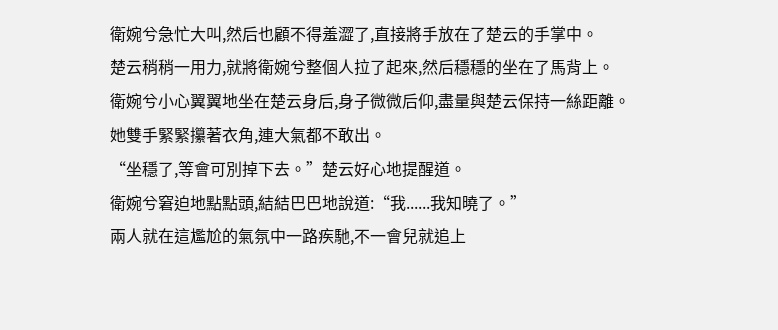衛婉兮急忙大叫,然后也顧不得羞澀了,直接將手放在了楚云的手掌中。
楚云稍稍一用力,就將衛婉兮整個人拉了起來,然后穩穩的坐在了馬背上。
衛婉兮小心翼翼地坐在楚云身后,身子微微后仰,盡量與楚云保持一絲距離。
她雙手緊緊攥著衣角,連大氣都不敢出。
“坐穩了,等會可別掉下去。”楚云好心地提醒道。
衛婉兮窘迫地點點頭,結結巴巴地說道:“我......我知曉了。”
兩人就在這尷尬的氣氛中一路疾馳,不一會兒就追上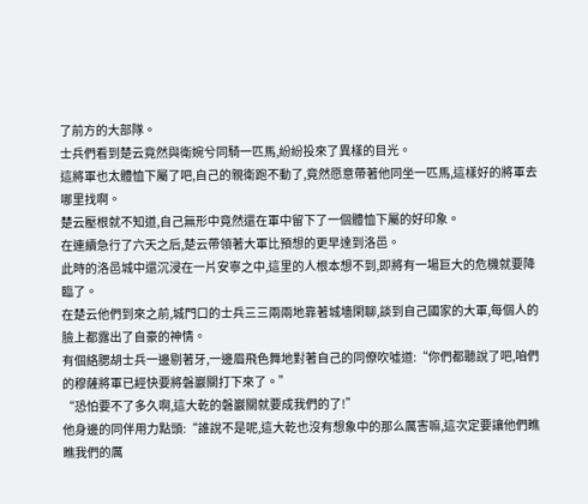了前方的大部隊。
士兵們看到楚云竟然與衛婉兮同騎一匹馬,紛紛投來了異樣的目光。
這將軍也太體恤下屬了吧,自己的親衛跑不動了,竟然愿意帶著他同坐一匹馬,這樣好的將軍去哪里找啊。
楚云壓根就不知道,自己無形中竟然還在軍中留下了一個體恤下屬的好印象。
在連續急行了六天之后,楚云帶領著大軍比預想的更早達到洛邑。
此時的洛邑城中還沉浸在一片安寧之中,這里的人根本想不到,即將有一場巨大的危機就要降臨了。
在楚云他們到來之前,城門口的士兵三三兩兩地靠著城墻閑聊,談到自己國家的大軍,每個人的臉上都露出了自豪的神情。
有個絡腮胡士兵一邊剔著牙,一邊眉飛色舞地對著自己的同僚吹噓道:“你們都聽說了吧,咱們的穆薩將軍已經快要將磐巖關打下來了。”
“恐怕要不了多久啊,這大乾的磐巖關就要成我們的了!”
他身邊的同伴用力點頭:“誰說不是呢,這大乾也沒有想象中的那么厲害嘛,這次定要讓他們瞧瞧我們的厲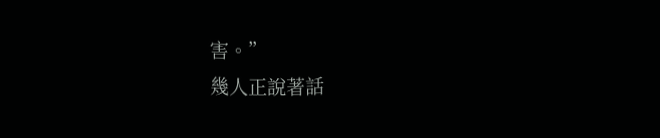害。”
幾人正說著話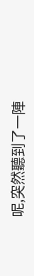呢,突然聽到了一陣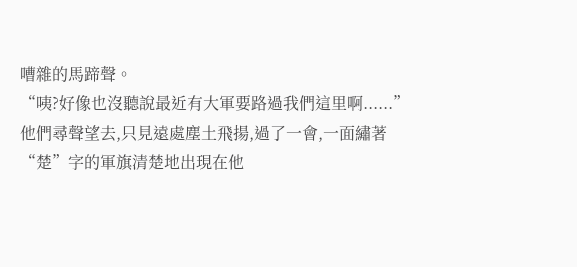嘈雜的馬蹄聲。
“咦?好像也沒聽說最近有大軍要路過我們這里啊......”
他們尋聲望去,只見遠處塵土飛揚,過了一會,一面繡著“楚”字的軍旗清楚地出現在他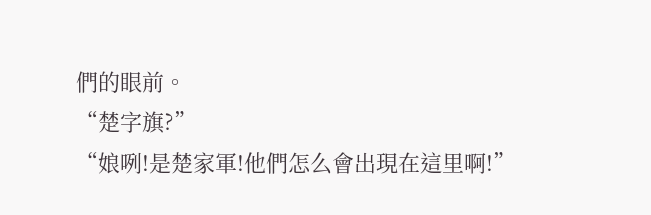們的眼前。
“楚字旗?”
“娘咧!是楚家軍!他們怎么會出現在這里啊!”